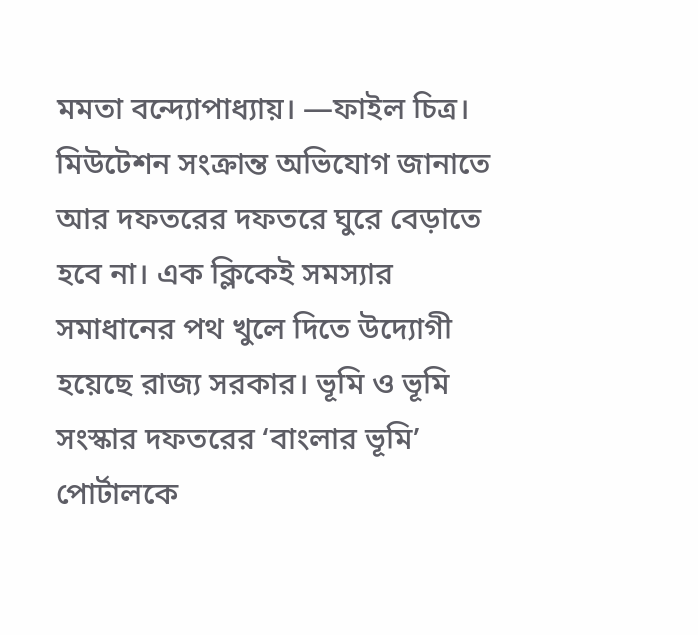মমতা বন্দ্যোপাধ্যায়। —ফাইল চিত্র।
মিউটেশন সংক্রান্ত অভিযোগ জানাতে আর দফতরের দফতরে ঘুরে বেড়াতে হবে না। এক ক্লিকেই সমস্যার সমাধানের পথ খুলে দিতে উদ্যোগী হয়েছে রাজ্য সরকার। ভূমি ও ভূমি সংস্কার দফতরের ‘বাংলার ভূমি’ পোর্টালকে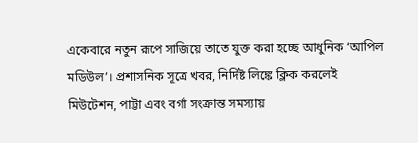একেবারে নতুন রূপে সাজিয়ে তাতে যুক্ত করা হচ্ছে আধুনিক ‘আপিল মডিউল’। প্রশাসনিক সূত্রে খবর, নির্দিষ্ট লিঙ্কে ক্লিক করলেই মিউটেশন, পাট্টা এবং বর্গা সংক্রান্ত সমস্যায়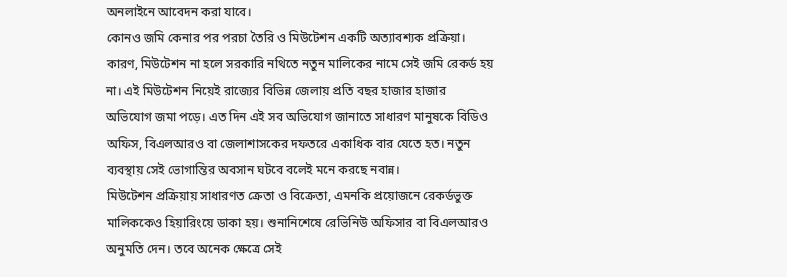অনলাইনে আবেদন করা যাবে।
কোনও জমি কেনার পর পরচা তৈরি ও মিউটেশন একটি অত্যাবশ্যক প্রক্রিয়া। কারণ, মিউটেশন না হলে সরকারি নথিতে নতুন মালিকের নামে সেই জমি রেকর্ড হয় না। এই মিউটেশন নিয়েই রাজ্যের বিভিন্ন জেলায় প্রতি বছর হাজার হাজার অভিযোগ জমা পড়ে। এত দিন এই সব অভিযোগ জানাতে সাধারণ মানুষকে বিডিও অফিস, বিএলআরও বা জেলাশাসকের দফতরে একাধিক বার যেতে হত। নতুন ব্যবস্থায় সেই ভোগান্তির অবসান ঘটবে বলেই মনে করছে নবান্ন।
মিউটেশন প্রক্রিয়ায় সাধারণত ক্রেতা ও বিক্রেতা, এমনকি প্রয়োজনে রেকর্ডভুক্ত মালিককেও হিয়ারিংয়ে ডাকা হয়। শুনানিশেষে রেভিনিউ অফিসার বা বিএলআরও অনুমতি দেন। তবে অনেক ক্ষেত্রে সেই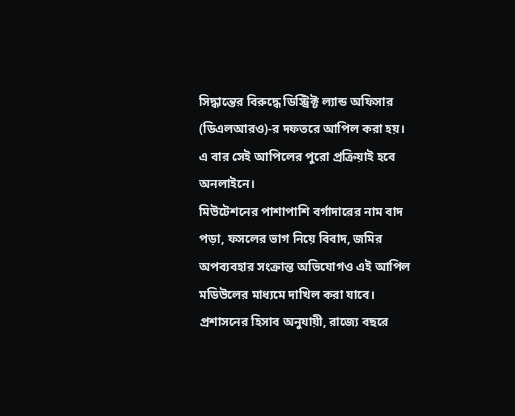সিদ্ধান্তের বিরুদ্ধে ডিস্ট্রিক্ট ল্যান্ড অফিসার (ডিএলআরও)-র দফতরে আপিল করা হয়। এ বার সেই আপিলের পুরো প্রক্রিয়াই হবে অনলাইনে।
মিউটেশনের পাশাপাশি বর্গাদারের নাম বাদ পড়া, ফসলের ভাগ নিয়ে বিবাদ, জমির অপব্যবহার সংক্রান্ত অভিযোগও এই আপিল মডিউলের মাধ্যমে দাখিল করা যাবে। প্রশাসনের হিসাব অনুযায়ী, রাজ্যে বছরে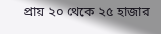প্রায় ২০ থেকে ২৫ হাজার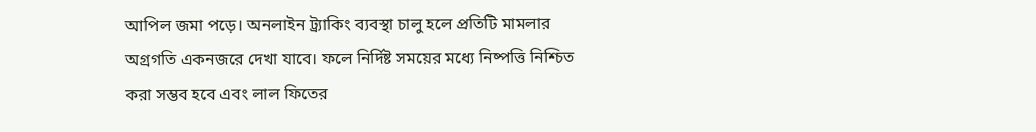আপিল জমা পড়ে। অনলাইন ট্র্যাকিং ব্যবস্থা চালু হলে প্রতিটি মামলার অগ্রগতি একনজরে দেখা যাবে। ফলে নির্দিষ্ট সময়ের মধ্যে নিষ্পত্তি নিশ্চিত করা সম্ভব হবে এবং লাল ফিতের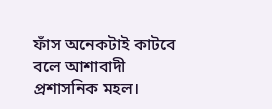ফাঁস অনেকটাই কাটবে বলে আশাবাদী প্রশাসনিক মহল।